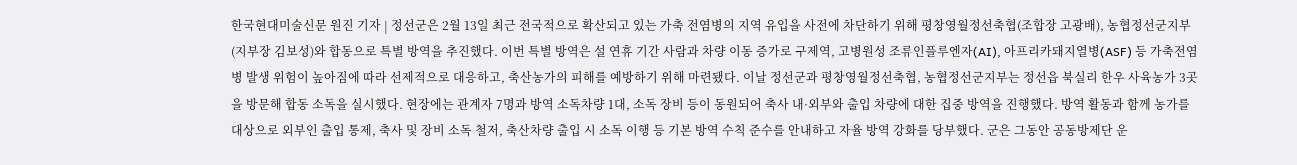한국현대미술신문 원진 기자 | 정선군은 2월 13일 최근 전국적으로 확산되고 있는 가축 전염병의 지역 유입을 사전에 차단하기 위해 평창영월정선축협(조합장 고광배), 농협정선군지부(지부장 김보성)와 합동으로 특별 방역을 추진했다. 이번 특별 방역은 설 연휴 기간 사람과 차량 이동 증가로 구제역, 고병원성 조류인플루엔자(AI), 아프리카돼지열병(ASF) 등 가축전염병 발생 위험이 높아짐에 따라 선제적으로 대응하고, 축산농가의 피해를 예방하기 위해 마련됐다. 이날 정선군과 평창영월정선축협, 농협정선군지부는 정선읍 북실리 한우 사육농가 3곳을 방문해 합동 소독을 실시했다. 현장에는 관계자 7명과 방역 소독차량 1대, 소독 장비 등이 동원되어 축사 내·외부와 출입 차량에 대한 집중 방역을 진행했다. 방역 활동과 함께 농가를 대상으로 외부인 출입 통제, 축사 및 장비 소독 철저, 축산차량 출입 시 소독 이행 등 기본 방역 수칙 준수를 안내하고 자율 방역 강화를 당부했다. 군은 그동안 공동방제단 운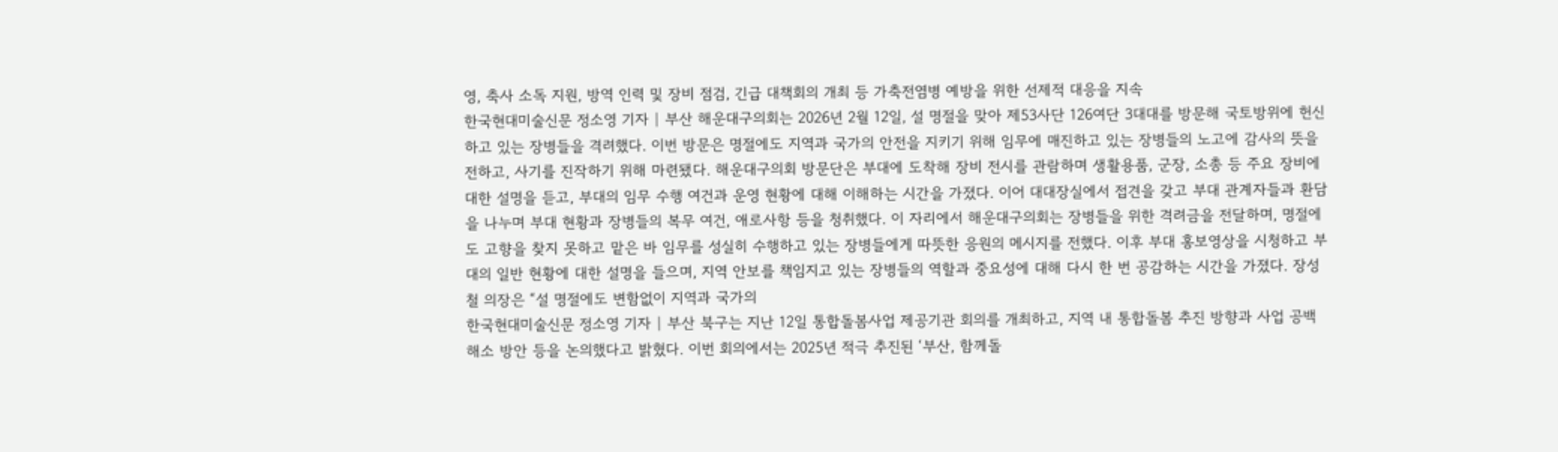영, 축사 소독 지원, 방역 인력 및 장비 점검, 긴급 대책회의 개최 등 가축전염병 예방을 위한 선제적 대응을 지속
한국현대미술신문 정소영 기자 | 부산 해운대구의회는 2026년 2월 12일, 설 명절을 맞아 제53사단 126여단 3대대를 방문해 국토방위에 헌신하고 있는 장병들을 격려했다. 이번 방문은 명절에도 지역과 국가의 안전을 지키기 위해 임무에 매진하고 있는 장병들의 노고에 감사의 뜻을 전하고, 사기를 진작하기 위해 마련됐다. 해운대구의회 방문단은 부대에 도착해 장비 전시를 관람하며 생활용품, 군장, 소총 등 주요 장비에 대한 설명을 듣고, 부대의 임무 수행 여건과 운영 현황에 대해 이해하는 시간을 가졌다. 이어 대대장실에서 접견을 갖고 부대 관계자들과 환담을 나누며 부대 현황과 장병들의 복무 여건, 애로사항 등을 청취했다. 이 자리에서 해운대구의회는 장병들을 위한 격려금을 전달하며, 명절에도 고향을 찾지 못하고 맡은 바 임무를 성실히 수행하고 있는 장병들에게 따뜻한 응원의 메시지를 전했다. 이후 부대 홍보영상을 시청하고 부대의 일반 현황에 대한 설명을 들으며, 지역 안보를 책임지고 있는 장병들의 역할과 중요성에 대해 다시 한 번 공감하는 시간을 가졌다. 장성철 의장은 “설 명절에도 변함없이 지역과 국가의
한국현대미술신문 정소영 기자 | 부산 북구는 지난 12일 통합돌봄사업 제공기관 회의를 개최하고, 지역 내 통합돌봄 추진 방향과 사업 공백 해소 방안 등을 논의했다고 밝혔다. 이번 회의에서는 2025년 적극 추진된 ‘부산, 함께돌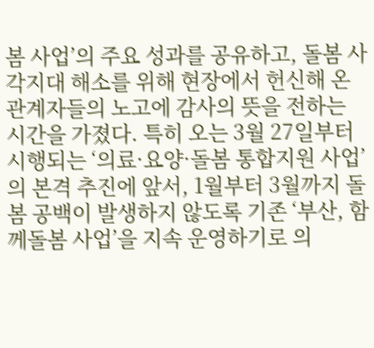봄 사업’의 주요 성과를 공유하고, 돌봄 사각지대 해소를 위해 현장에서 헌신해 온 관계자들의 노고에 감사의 뜻을 전하는 시간을 가졌다. 특히 오는 3월 27일부터 시행되는 ‘의료·요양·돌봄 통합지원 사업’의 본격 추진에 앞서, 1월부터 3월까지 돌봄 공백이 발생하지 않도록 기존 ‘부산, 함께돌봄 사업’을 지속 운영하기로 의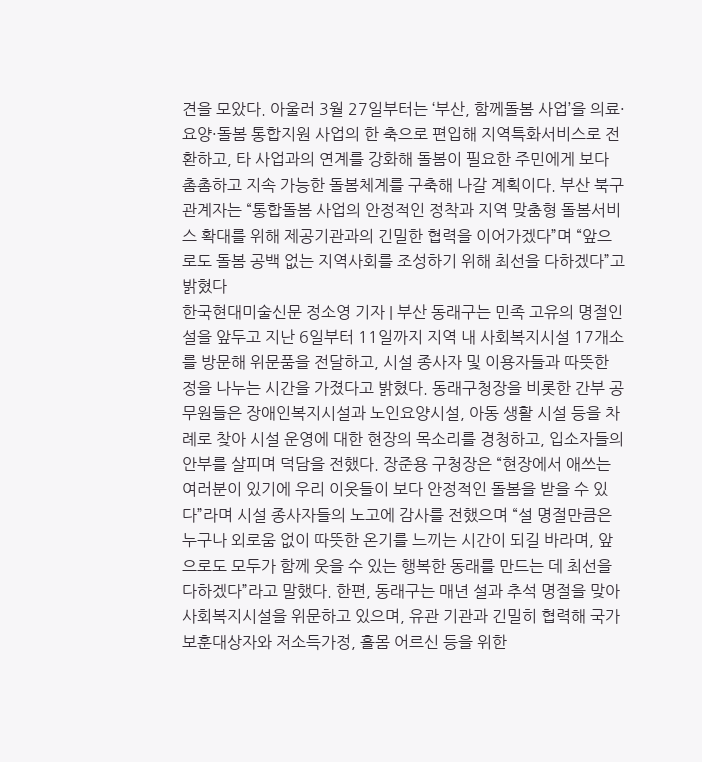견을 모았다. 아울러 3월 27일부터는 ‘부산, 함께돌봄 사업’을 의료·요양·돌봄 통합지원 사업의 한 축으로 편입해 지역특화서비스로 전환하고, 타 사업과의 연계를 강화해 돌봄이 필요한 주민에게 보다 촘촘하고 지속 가능한 돌봄체계를 구축해 나갈 계획이다. 부산 북구 관계자는 “통합돌봄 사업의 안정적인 정착과 지역 맞춤형 돌봄서비스 확대를 위해 제공기관과의 긴밀한 협력을 이어가겠다”며 “앞으로도 돌봄 공백 없는 지역사회를 조성하기 위해 최선을 다하겠다”고 밝혔다
한국현대미술신문 정소영 기자 | 부산 동래구는 민족 고유의 명절인 설을 앞두고 지난 6일부터 11일까지 지역 내 사회복지시설 17개소를 방문해 위문품을 전달하고, 시설 종사자 및 이용자들과 따뜻한 정을 나누는 시간을 가졌다고 밝혔다. 동래구청장을 비롯한 간부 공무원들은 장애인복지시설과 노인요양시설, 아동 생활 시설 등을 차례로 찾아 시설 운영에 대한 현장의 목소리를 경청하고, 입소자들의 안부를 살피며 덕담을 전했다. 장준용 구청장은 “현장에서 애쓰는 여러분이 있기에 우리 이웃들이 보다 안정적인 돌봄을 받을 수 있다”라며 시설 종사자들의 노고에 감사를 전했으며 “설 명절만큼은 누구나 외로움 없이 따뜻한 온기를 느끼는 시간이 되길 바라며, 앞으로도 모두가 함께 웃을 수 있는 행복한 동래를 만드는 데 최선을 다하겠다”라고 말했다. 한편, 동래구는 매년 설과 추석 명절을 맞아 사회복지시설을 위문하고 있으며, 유관 기관과 긴밀히 협력해 국가보훈대상자와 저소득가정, 홀몸 어르신 등을 위한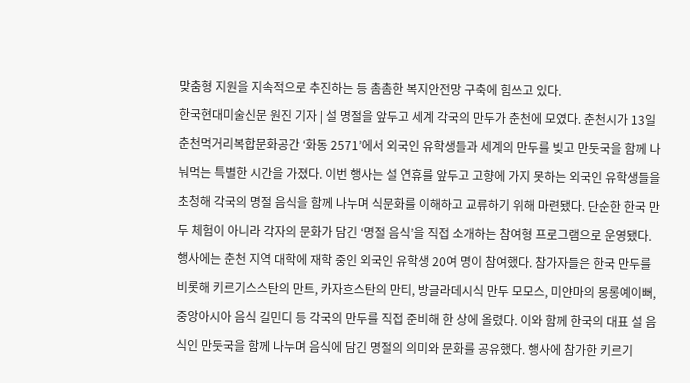맞춤형 지원을 지속적으로 추진하는 등 촘촘한 복지안전망 구축에 힘쓰고 있다.
한국현대미술신문 원진 기자 | 설 명절을 앞두고 세계 각국의 만두가 춘천에 모였다. 춘천시가 13일 춘천먹거리복합문화공간 ‘화동 2571’에서 외국인 유학생들과 세계의 만두를 빚고 만둣국을 함께 나눠먹는 특별한 시간을 가졌다. 이번 행사는 설 연휴를 앞두고 고향에 가지 못하는 외국인 유학생들을 초청해 각국의 명절 음식을 함께 나누며 식문화를 이해하고 교류하기 위해 마련됐다. 단순한 한국 만두 체험이 아니라 각자의 문화가 담긴 ‘명절 음식’을 직접 소개하는 참여형 프로그램으로 운영됐다. 행사에는 춘천 지역 대학에 재학 중인 외국인 유학생 20여 명이 참여했다. 참가자들은 한국 만두를 비롯해 키르기스스탄의 만트, 카자흐스탄의 만티, 방글라데시식 만두 모모스, 미얀마의 몽롱예이뻐, 중앙아시아 음식 길민디 등 각국의 만두를 직접 준비해 한 상에 올렸다. 이와 함께 한국의 대표 설 음식인 만둣국을 함께 나누며 음식에 담긴 명절의 의미와 문화를 공유했다. 행사에 참가한 키르기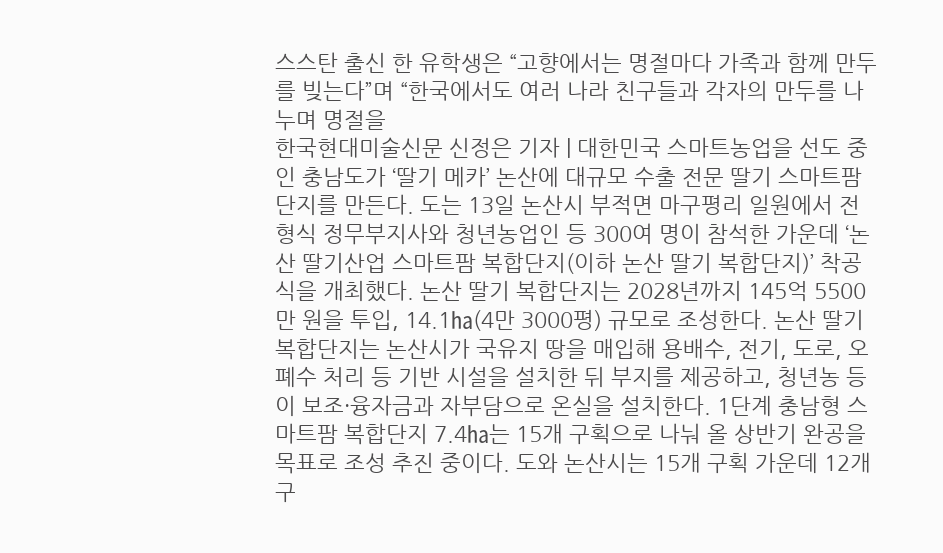스스탄 출신 한 유학생은 “고향에서는 명절마다 가족과 함께 만두를 빚는다”며 “한국에서도 여러 나라 친구들과 각자의 만두를 나누며 명절을
한국현대미술신문 신정은 기자 | 대한민국 스마트농업을 선도 중인 충남도가 ‘딸기 메카’ 논산에 대규모 수출 전문 딸기 스마트팜 단지를 만든다. 도는 13일 논산시 부적면 마구평리 일원에서 전형식 정무부지사와 청년농업인 등 300여 명이 참석한 가운데 ‘논산 딸기산업 스마트팜 복합단지(이하 논산 딸기 복합단지)’ 착공식을 개최했다. 논산 딸기 복합단지는 2028년까지 145억 5500만 원을 투입, 14.1㏊(4만 3000평) 규모로 조성한다. 논산 딸기 복합단지는 논산시가 국유지 땅을 매입해 용배수, 전기, 도로, 오폐수 처리 등 기반 시설을 설치한 뒤 부지를 제공하고, 청년농 등이 보조·융자금과 자부담으로 온실을 설치한다. 1단계 충남형 스마트팜 복합단지 7.4㏊는 15개 구획으로 나눠 올 상반기 완공을 목표로 조성 추진 중이다. 도와 논산시는 15개 구획 가운데 12개 구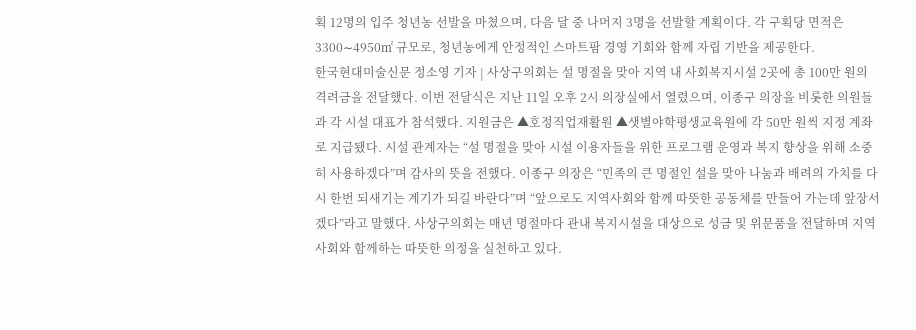획 12명의 입주 청년농 선발을 마쳤으며, 다음 달 중 나머지 3명을 선발할 계획이다. 각 구획당 면적은 3300∼4950㎡ 규모로, 청년농에게 안정적인 스마트팜 경영 기회와 함께 자립 기반을 제공한다.
한국현대미술신문 정소영 기자 | 사상구의회는 설 명절을 맞아 지역 내 사회복지시설 2곳에 총 100만 원의 격려금을 전달했다. 이번 전달식은 지난 11일 오후 2시 의장실에서 열렸으며, 이종구 의장을 비롯한 의원들과 각 시설 대표가 참석했다. 지원금은 ▲호정직업재활원 ▲샛별야학평생교육원에 각 50만 원씩 지정 계좌로 지급됐다. 시설 관계자는 “설 명절을 맞아 시설 이용자들을 위한 프로그램 운영과 복지 향상을 위해 소중히 사용하겠다”며 감사의 뜻을 전했다. 이종구 의장은 “민족의 큰 명절인 설을 맞아 나눔과 배려의 가치를 다시 한번 되새기는 계기가 되길 바란다”며 “앞으로도 지역사회와 함께 따뜻한 공동체를 만들어 가는데 앞장서겠다”라고 말했다. 사상구의회는 매년 명절마다 관내 복지시설을 대상으로 성금 및 위문품을 전달하며 지역사회와 함께하는 따뜻한 의정을 실천하고 있다.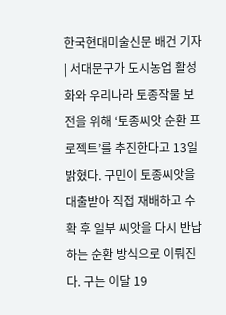한국현대미술신문 배건 기자 | 서대문구가 도시농업 활성화와 우리나라 토종작물 보전을 위해 ‘토종씨앗 순환 프로젝트’를 추진한다고 13일 밝혔다. 구민이 토종씨앗을 대출받아 직접 재배하고 수확 후 일부 씨앗을 다시 반납하는 순환 방식으로 이뤄진다. 구는 이달 19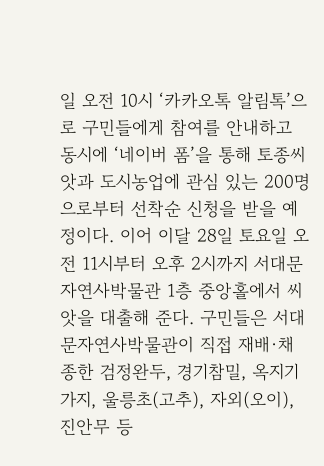일 오전 10시 ‘카카오톡 알림톡’으로 구민들에게 참여를 안내하고 동시에 ‘네이버 폼’을 통해 토종씨앗과 도시농업에 관심 있는 200명으로부터 선착순 신청을 받을 예정이다. 이어 이달 28일 토요일 오전 11시부터 오후 2시까지 서대문자연사박물관 1층 중앙홀에서 씨앗을 대출해 준다. 구민들은 서대문자연사박물관이 직접 재배·채종한 검정완두, 경기참밀, 옥지기가지, 울릉초(고추), 자외(오이), 진안무 등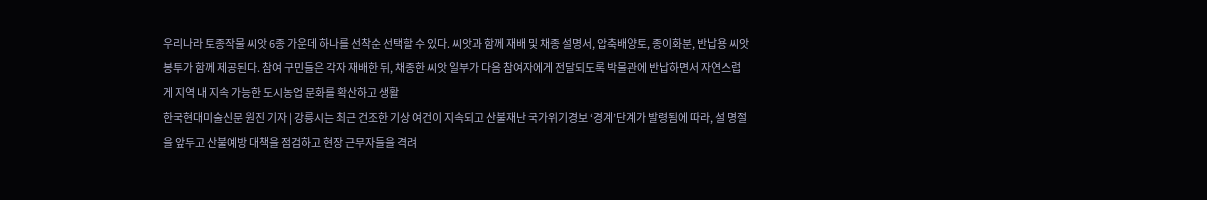우리나라 토종작물 씨앗 6종 가운데 하나를 선착순 선택할 수 있다. 씨앗과 함께 재배 및 채종 설명서, 압축배양토, 종이화분, 반납용 씨앗봉투가 함께 제공된다. 참여 구민들은 각자 재배한 뒤, 채종한 씨앗 일부가 다음 참여자에게 전달되도록 박물관에 반납하면서 자연스럽게 지역 내 지속 가능한 도시농업 문화를 확산하고 생활
한국현대미술신문 원진 기자 | 강릉시는 최근 건조한 기상 여건이 지속되고 산불재난 국가위기경보 ‘경계’단계가 발령됨에 따라, 설 명절을 앞두고 산불예방 대책을 점검하고 현장 근무자들을 격려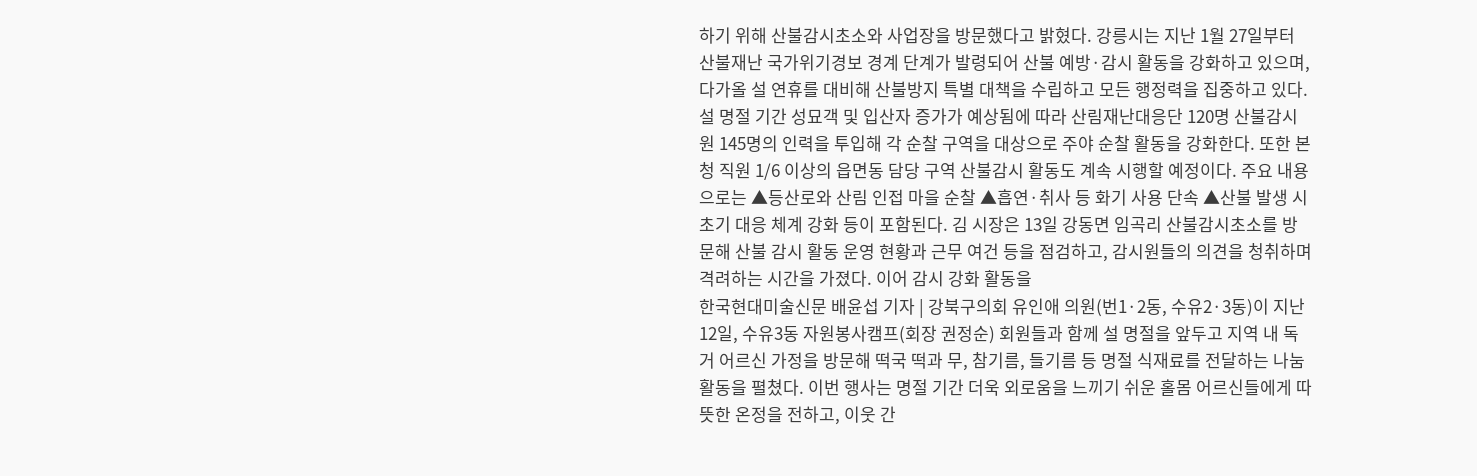하기 위해 산불감시초소와 사업장을 방문했다고 밝혔다. 강릉시는 지난 1월 27일부터 산불재난 국가위기경보 경계 단계가 발령되어 산불 예방·감시 활동을 강화하고 있으며, 다가올 설 연휴를 대비해 산불방지 특별 대책을 수립하고 모든 행정력을 집중하고 있다. 설 명절 기간 성묘객 및 입산자 증가가 예상됨에 따라 산림재난대응단 120명 산불감시원 145명의 인력을 투입해 각 순찰 구역을 대상으로 주야 순찰 활동을 강화한다. 또한 본청 직원 1/6 이상의 읍면동 담당 구역 산불감시 활동도 계속 시행할 예정이다. 주요 내용으로는 ▲등산로와 산림 인접 마을 순찰 ▲흡연·취사 등 화기 사용 단속 ▲산불 발생 시 초기 대응 체계 강화 등이 포함된다. 김 시장은 13일 강동면 임곡리 산불감시초소를 방문해 산불 감시 활동 운영 현황과 근무 여건 등을 점검하고, 감시원들의 의견을 청취하며 격려하는 시간을 가졌다. 이어 감시 강화 활동을
한국현대미술신문 배윤섭 기자 | 강북구의회 유인애 의원(번1·2동, 수유2·3동)이 지난 12일, 수유3동 자원봉사캠프(회장 권정순) 회원들과 함께 설 명절을 앞두고 지역 내 독거 어르신 가정을 방문해 떡국 떡과 무, 참기름, 들기름 등 명절 식재료를 전달하는 나눔 활동을 펼쳤다. 이번 행사는 명절 기간 더욱 외로움을 느끼기 쉬운 홀몸 어르신들에게 따뜻한 온정을 전하고, 이웃 간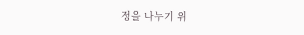정을 나누기 위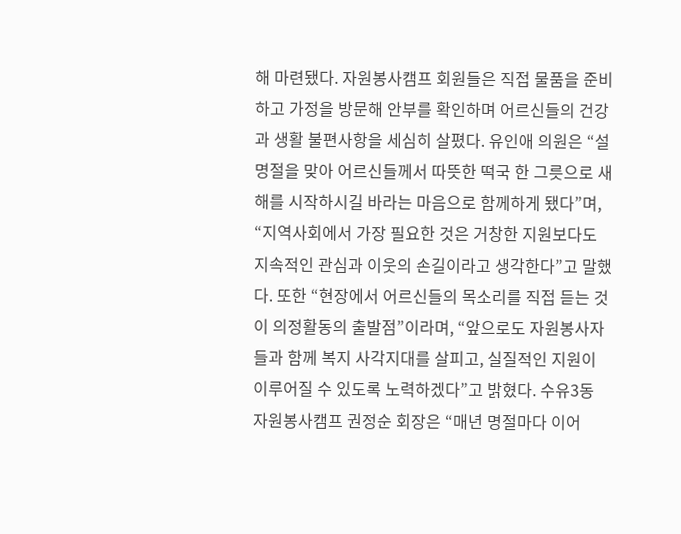해 마련됐다. 자원봉사캠프 회원들은 직접 물품을 준비하고 가정을 방문해 안부를 확인하며 어르신들의 건강과 생활 불편사항을 세심히 살폈다. 유인애 의원은 “설 명절을 맞아 어르신들께서 따뜻한 떡국 한 그릇으로 새해를 시작하시길 바라는 마음으로 함께하게 됐다”며, “지역사회에서 가장 필요한 것은 거창한 지원보다도 지속적인 관심과 이웃의 손길이라고 생각한다”고 말했다. 또한 “현장에서 어르신들의 목소리를 직접 듣는 것이 의정활동의 출발점”이라며, “앞으로도 자원봉사자들과 함께 복지 사각지대를 살피고, 실질적인 지원이 이루어질 수 있도록 노력하겠다”고 밝혔다. 수유3동 자원봉사캠프 권정순 회장은 “매년 명절마다 이어